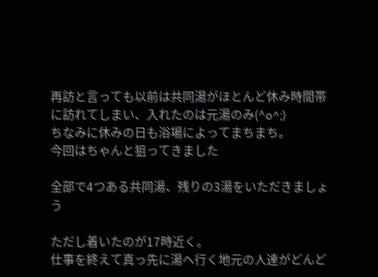再訪と言っても以前は共同湯がほとんど休み時間帯に訪れてしまい、入れたのは元湯のみ(^o^;)
ちなみに休みの日も浴場によってまちまち。
今回はちゃんと狙ってきました

全部で4つある共同湯、残りの3湯をいただきましょう

ただし着いたのが17時近く。
仕事を終えて真っ先に湯へ行く地元の人達がどんど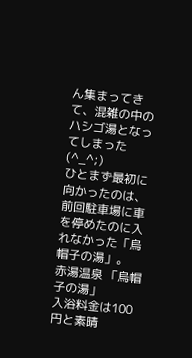ん集まってきて、混雑の中のハシゴ湯となってしまった(^_^;)
ひとまず最初に向かったのは、前回駐車場に車を停めたのに入れなかった「烏帽子の湯」。
赤湯温泉 「烏帽子の湯」
入浴料金は100円と素晴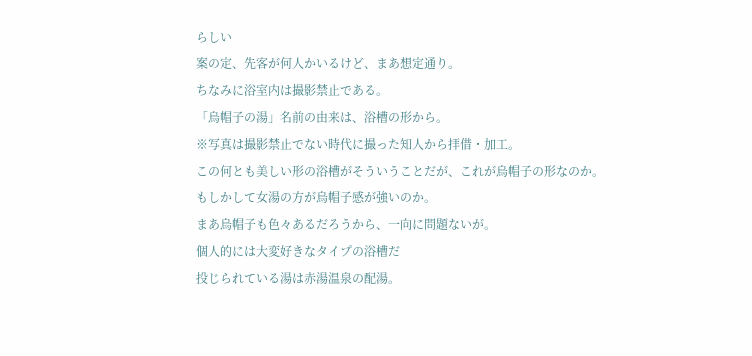らしい
案の定、先客が何人かいるけど、まあ想定通り。
ちなみに浴室内は撮影禁止である。
「烏帽子の湯」名前の由来は、浴槽の形から。
※写真は撮影禁止でない時代に撮った知人から拝借・加工。
この何とも美しい形の浴槽がそういうことだが、これが烏帽子の形なのか。
もしかして女湯の方が烏帽子感が強いのか。
まあ烏帽子も色々あるだろうから、一向に問題ないが。
個人的には大変好きなタイプの浴槽だ
投じられている湯は赤湯温泉の配湯。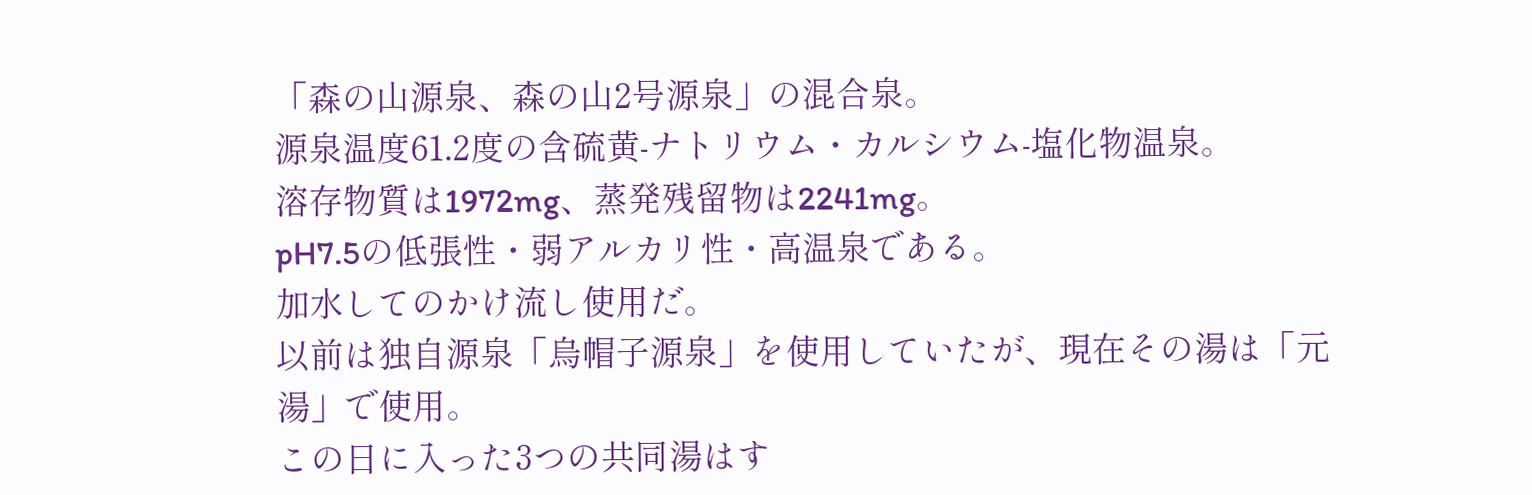「森の山源泉、森の山2号源泉」の混合泉。
源泉温度61.2度の含硫黄-ナトリウム・カルシウム-塩化物温泉。
溶存物質は1972mg、蒸発残留物は2241mg。
pH7.5の低張性・弱アルカリ性・高温泉である。
加水してのかけ流し使用だ。
以前は独自源泉「烏帽子源泉」を使用していたが、現在その湯は「元湯」で使用。
この日に入った3つの共同湯はす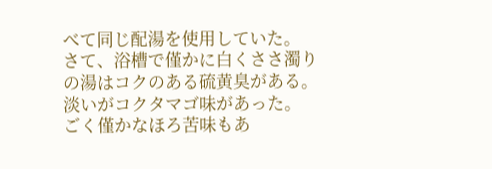べて同じ配湯を使用していた。
さて、浴槽で僅かに白くささ濁りの湯はコクのある硫黄臭がある。
淡いがコクタマゴ味があった。
ごく僅かなほろ苦味もあ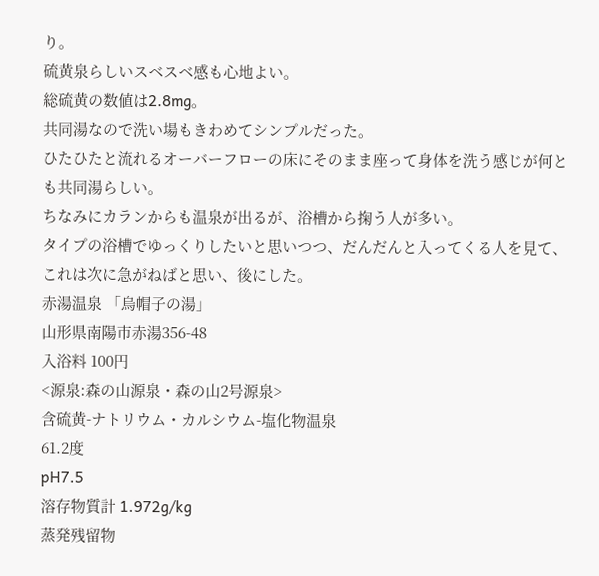り。
硫黄泉らしいスベスベ感も心地よい。
総硫黄の数値は2.8mg。
共同湯なので洗い場もきわめてシンプルだった。
ひたひたと流れるオーバーフローの床にそのまま座って身体を洗う感じが何とも共同湯らしい。
ちなみにカランからも温泉が出るが、浴槽から掬う人が多い。
タイプの浴槽でゆっくりしたいと思いつつ、だんだんと入ってくる人を見て、これは次に急がねばと思い、後にした。
赤湯温泉 「烏帽子の湯」
山形県南陽市赤湯356-48
入浴料 100円
<源泉:森の山源泉・森の山2号源泉>
含硫黄-ナトリウム・カルシウム-塩化物温泉
61.2度
pH7.5
溶存物質計 1.972g/kg
蒸発残留物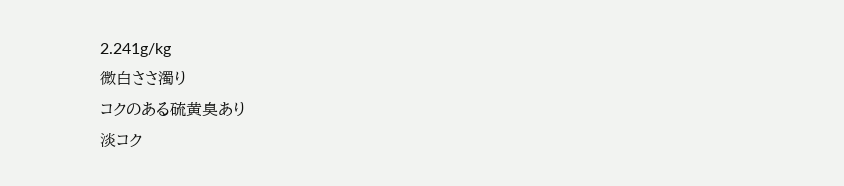2.241g/kg
微白ささ濁り
コクのある硫黄臭あり
淡コク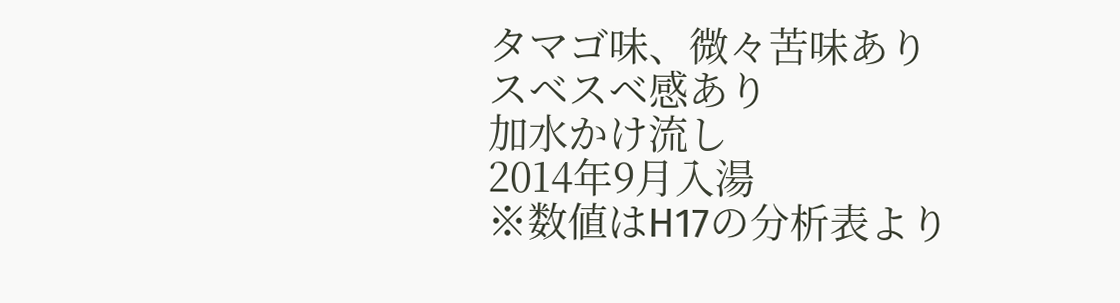タマゴ味、微々苦味あり
スベスベ感あり
加水かけ流し
2014年9月入湯
※数値はH17の分析表より